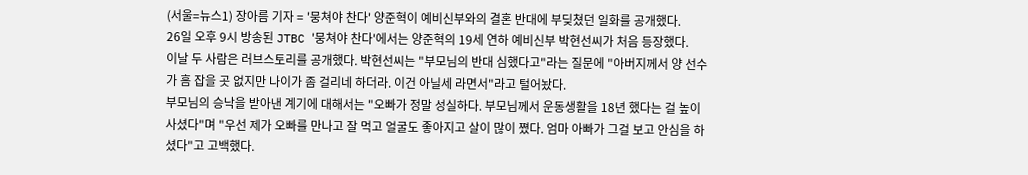(서울=뉴스1) 장아름 기자 = '뭉쳐야 찬다' 양준혁이 예비신부와의 결혼 반대에 부딪쳤던 일화를 공개했다.
26일 오후 9시 방송된 JTBC '뭉쳐야 찬다'에서는 양준혁의 19세 연하 예비신부 박현선씨가 처음 등장했다.
이날 두 사람은 러브스토리를 공개했다. 박현선씨는 "부모님의 반대 심했다고"라는 질문에 "아버지께서 양 선수가 흠 잡을 곳 없지만 나이가 좀 걸리네 하더라. 이건 아닐세 라면서"라고 털어놨다.
부모님의 승낙을 받아낸 계기에 대해서는 "오빠가 정말 성실하다. 부모님께서 운동생활을 18년 했다는 걸 높이 사셨다"며 "우선 제가 오빠를 만나고 잘 먹고 얼굴도 좋아지고 살이 많이 쪘다. 엄마 아빠가 그걸 보고 안심을 하셨다"고 고백했다.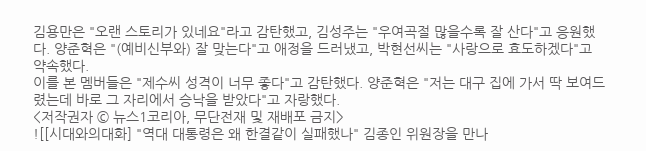김용만은 "오랜 스토리가 있네요"라고 감탄했고, 김성주는 "우여곡절 많을수록 잘 산다"고 응원했다. 양준혁은 "(예비신부와) 잘 맞는다"고 애정을 드러냈고, 박현선씨는 "사랑으로 효도하겠다"고 약속했다.
이를 본 멤버들은 "제수씨 성격이 너무 좋다"고 감탄했다. 양준혁은 "저는 대구 집에 가서 딱 보여드렸는데 바로 그 자리에서 승낙을 받았다"고 자랑했다.
<저작권자 © 뉴스1코리아, 무단전재 및 재배포 금지>
![[시대와의대화] "역대 대통령은 왜 한결같이 실패했나" 김종인 위원장을 만나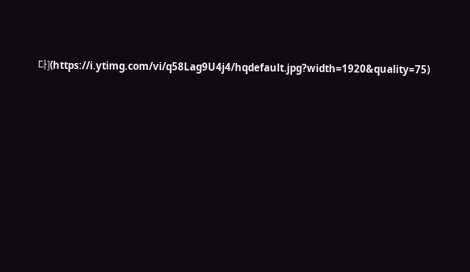다](https://i.ytimg.com/vi/q58Lag9U4j4/hqdefault.jpg?width=1920&quality=75)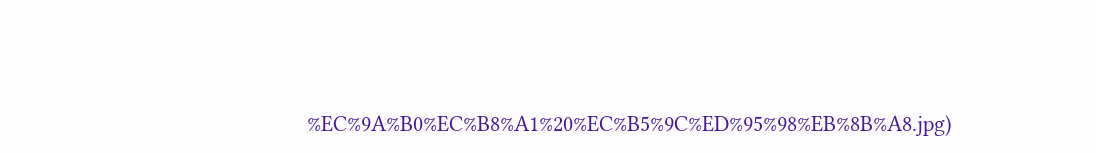%EC%9A%B0%EC%B8%A1%20%EC%B5%9C%ED%95%98%EB%8B%A8.jpg)